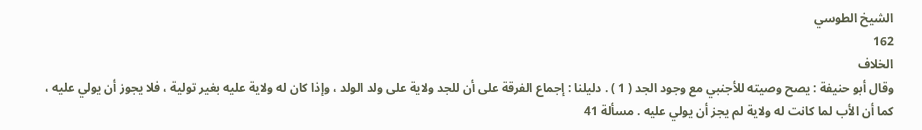الشيخ الطوسي
162
الخلاف
وقال أبو حنيفة : يصح وصيته للأجنبي مع وجود الجد ( 1 ) . دليلنا : إجماع الفرقة على أن للجد ولاية على ولد الولد ، وإذا كان له ولاية عليه بغير تولية ، فلا يجوز أن يولي عليه ، كما أن الأب لما كانت له ولاية لم يجز أن يولي عليه . مسألة 41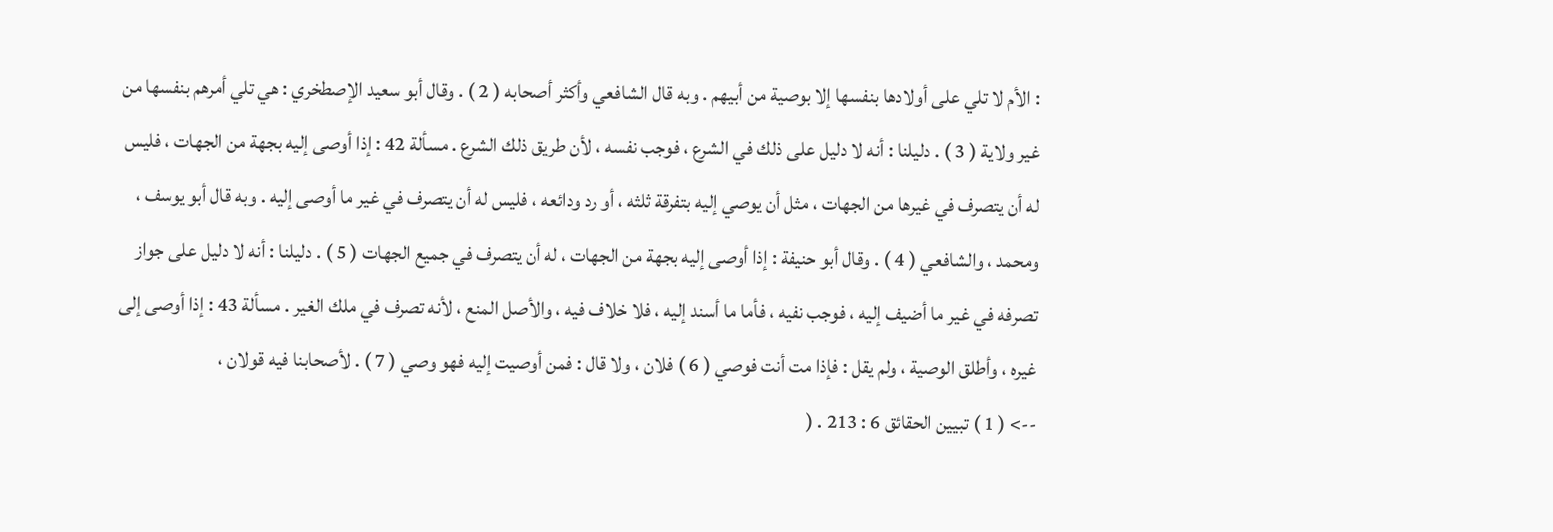: الأم لا تلي على أولادها بنفسها إلا بوصية من أبيهم . وبه قال الشافعي وأكثر أصحابه ( 2 ) . وقال أبو سعيد الإصطخري : هي تلي أمرهم بنفسها من غير ولاية ( 3 ) . دليلنا : أنه لا دليل على ذلك في الشرع ، فوجب نفسه ، لأن طريق ذلك الشرع . مسألة 42 : إذا أوصى إليه بجهة من الجهات ، فليس له أن يتصرف في غيرها من الجهات ، مثل أن يوصي إليه بتفرقة ثلثه ، أو رد ودائعه ، فليس له أن يتصرف في غير ما أوصى إليه . وبه قال أبو يوسف ، ومحمد ، والشافعي ( 4 ) . وقال أبو حنيفة : إذا أوصى إليه بجهة من الجهات ، له أن يتصرف في جميع الجهات ( 5 ) . دليلنا : أنه لا دليل على جواز تصرفه في غير ما أضيف إليه ، فوجب نفيه ، فأما ما أسند إليه ، فلا خلاف فيه ، والأصل المنع ، لأنه تصرف في ملك الغير . مسألة 43 : إذا أوصى إلى غيره ، وأطلق الوصية ، ولم يقل : فإذا مت أنت فوصي ( 6 ) فلان ، ولا قال : فمن أوصيت إليه فهو وصي ( 7 ) . لأصحابنا فيه قولان ،
--> ( 1 ) تبيين الحقائق 6 : 213 . (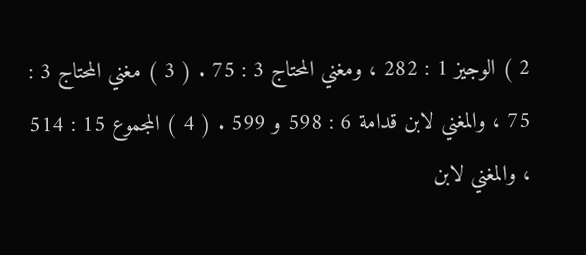2 ) الوجيز 1 : 282 ، ومغني المحتاج 3 : 75 . ( 3 ) مغني المحتاج 3 : 75 ، والمغني لابن قدامة 6 : 598 و 599 . ( 4 ) المجموع 15 : 514 ، والمغني لابن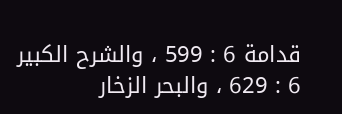قدامة 6 : 599 ، والشرح الكبير 6 : 629 ، والبحر الزخار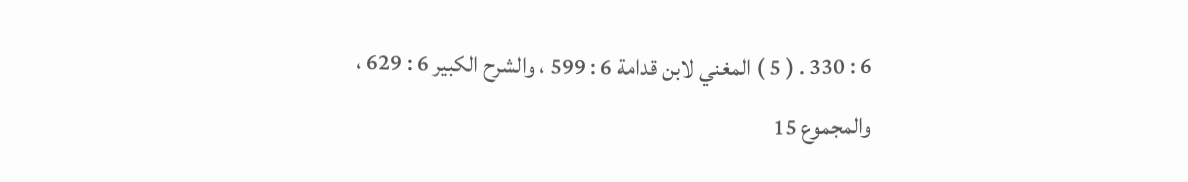6 : 330 . ( 5 ) المغني لابن قدامة 6 : 599 ، والشرح الكبير 6 : 629 ، والمجموع 15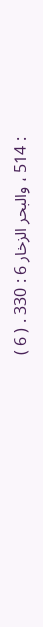: 514 ، والبحر الزخار 6 : 330 . ( 6 )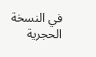في النسخة الحجرية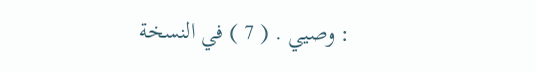: وصيي . ( 7 ) في النسخة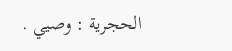الحجرية : وصيي .